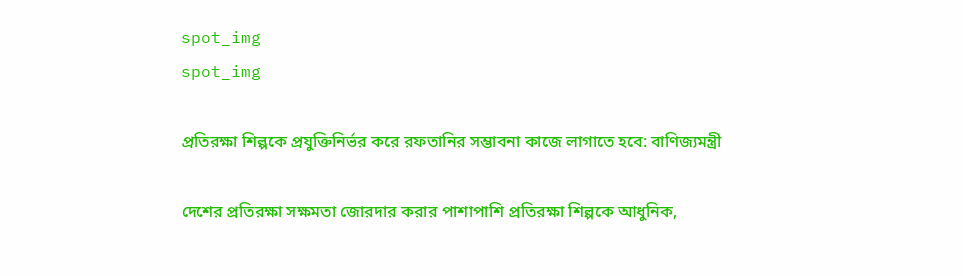spot_img
spot_img

প্রতিরক্ষা শিল্পকে প্রযুক্তিনির্ভর করে রফতানির সম্ভাবনা কাজে লাগাতে হবে: বাণিজ্যমন্ত্রী

দেশের প্রতিরক্ষা সক্ষমতা জোরদার করার পাশাপাশি প্রতিরক্ষা শিল্পকে আধুনিক,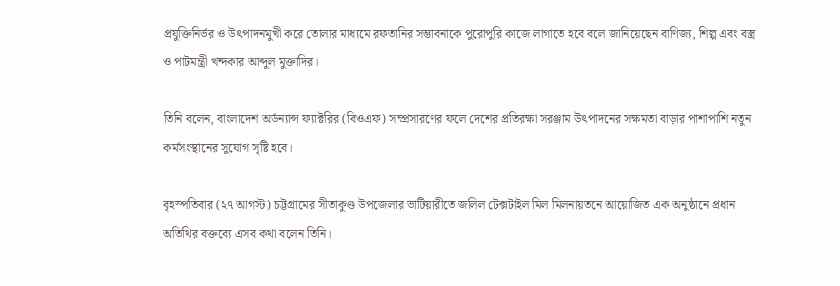প্রযুক্তিনির্ভর ও উৎপাদনমুখী করে তোলার মাধ্যমে রফতানির সম্ভাবনাকে পুরোপুরি কাজে লাগাতে হবে বলে জানিয়েছেন বাণিজ্য, শিল্প এবং বস্ত্র ও পাটমন্ত্রী খন্দকার আব্দুল মুক্তাদির।

তিনি বলেন, বাংলাদেশ অর্ডন্যান্স ফ্যাক্টরির (বিওএফ) সম্প্রসারণের ফলে দেশের প্রতিরক্ষা সরঞ্জাম উৎপাদনের সক্ষমতা বাড়ার পাশাপাশি নতুন কর্মসংস্থানের সুযোগ সৃষ্টি হবে।

বৃহস্পতিবার (২৭ আগস্ট) চট্টগ্রামের সীতাকুণ্ড উপজেলার ভাটিয়ারীতে জলিল টেক্সটাইল মিল মিলনায়তনে আয়োজিত এক অনুষ্ঠানে প্রধান অতিথির বক্তব্যে এসব কথা বলেন তিনি।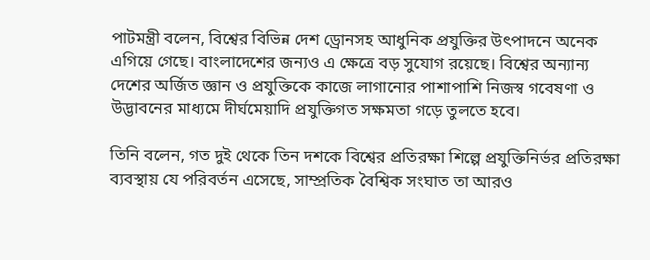পাটমন্ত্রী বলেন, বিশ্বের বিভিন্ন দেশ ড্রোনসহ আধুনিক প্রযুক্তির উৎপাদনে অনেক এগিয়ে গেছে। বাংলাদেশের জন্যও এ ক্ষেত্রে বড় সুযোগ রয়েছে। বিশ্বের অন্যান্য দেশের অর্জিত জ্ঞান ও প্রযুক্তিকে কাজে লাগানোর পাশাপাশি নিজস্ব গবেষণা ও উদ্ভাবনের মাধ্যমে দীর্ঘমেয়াদি প্রযুক্তিগত সক্ষমতা গড়ে তুলতে হবে।

তিনি বলেন, গত দুই থেকে তিন দশকে বিশ্বের প্রতিরক্ষা শিল্পে প্রযুক্তিনির্ভর প্রতিরক্ষা ব্যবস্থায় যে পরিবর্তন এসেছে, সাম্প্রতিক বৈশ্বিক সংঘাত তা আরও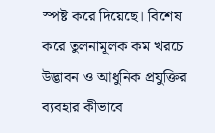স্পষ্ট করে দিয়েছে। বিশেষ করে তুলনামূলক কম খরচে উদ্ভাবন ও আধুনিক প্রযুক্তির ব্যবহার কীভাবে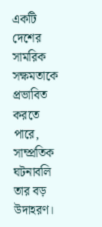একটি দেশের সামরিক সক্ষমতাকে প্রভাবিত করতে পারে, সাম্প্রতিক ঘটনাবলি তার বড় উদাহরণ।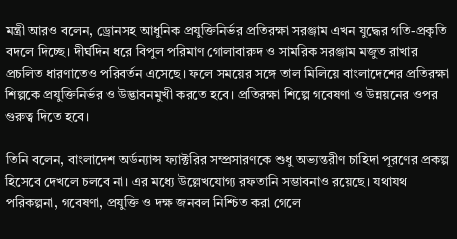মন্ত্রী আরও বলেন, ড্রোনসহ আধুনিক প্রযুক্তিনির্ভর প্রতিরক্ষা সরঞ্জাম এখন যুদ্ধের গতি-প্রকৃতি বদলে দিচ্ছে। দীর্ঘদিন ধরে বিপুল পরিমাণ গোলাবারুদ ও সামরিক সরঞ্জাম মজুত রাখার প্রচলিত ধারণাতেও পরিবর্তন এসেছে। ফলে সময়ের সঙ্গে তাল মিলিয়ে বাংলাদেশের প্রতিরক্ষা শিল্পকে প্রযুক্তিনির্ভর ও উদ্ভাবনমুখী করতে হবে। প্রতিরক্ষা শিল্পে গবেষণা ও উন্নয়নের ওপর গুরুত্ব দিতে হবে।

তিনি বলেন, বাংলাদেশ অর্ডন্যান্স ফ্যাক্টরির সম্প্রসারণকে শুধু অভ্যন্তরীণ চাহিদা পূরণের প্রকল্প হিসেবে দেখলে চলবে না। এর মধ্যে উল্লেখযোগ্য রফতানি সম্ভাবনাও রয়েছে। যথাযথ পরিকল্পনা, গবেষণা, প্রযুক্তি ও দক্ষ জনবল নিশ্চিত করা গেলে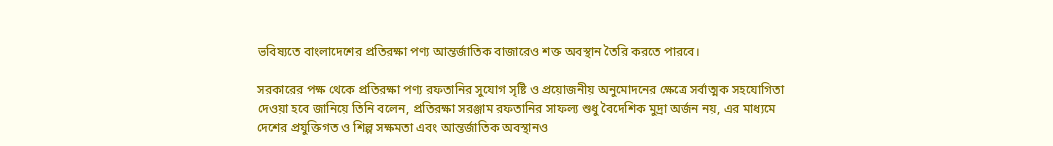ভবিষ্যতে বাংলাদেশের প্রতিরক্ষা পণ্য আন্তর্জাতিক বাজারেও শক্ত অবস্থান তৈরি করতে পারবে।

সরকারের পক্ষ থেকে প্রতিরক্ষা পণ্য রফতানির সুযোগ সৃষ্টি ও প্রয়োজনীয় অনুমোদনের ক্ষেত্রে সর্বাত্মক সহযোগিতা দেওয়া হবে জানিয়ে তিনি বলেন, প্রতিরক্ষা সরঞ্জাম রফতানির সাফল্য শুধু বৈদেশিক মুদ্রা অর্জন নয়, এর মাধ্যমে দেশের প্রযুক্তিগত ও শিল্প সক্ষমতা এবং আন্তর্জাতিক অবস্থানও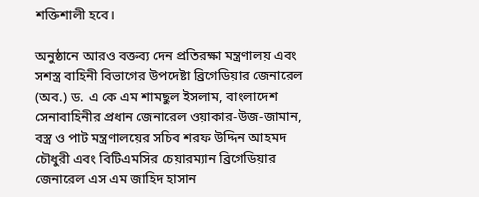শক্তিশালী হবে।

অনুষ্ঠানে আরও বক্তব্য দেন প্রতিরক্ষা মন্ত্রণালয় এবং সশস্ত্র বাহিনী বিভাগের উপদেষ্টা ব্রিগেডিয়ার জেনারেল (অব.) ড. এ কে এম শামছুল ইসলাম, বাংলাদেশ সেনাবাহিনীর প্রধান জেনারেল ওয়াকার-উজ-জামান, বস্ত্র ও পাট মন্ত্রণালয়ের সচিব শরফ উদ্দিন আহমদ চৌধুরী এবং বিটিএমসির চেয়ারম্যান ব্রিগেডিয়ার জেনারেল এস এম জাহিদ হাসান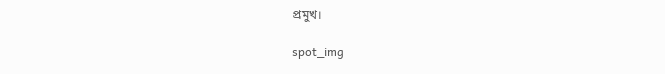প্রমুখ।

spot_img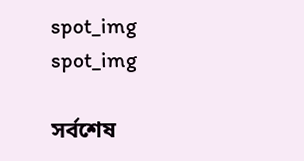spot_img
spot_img

সর্বশেষ